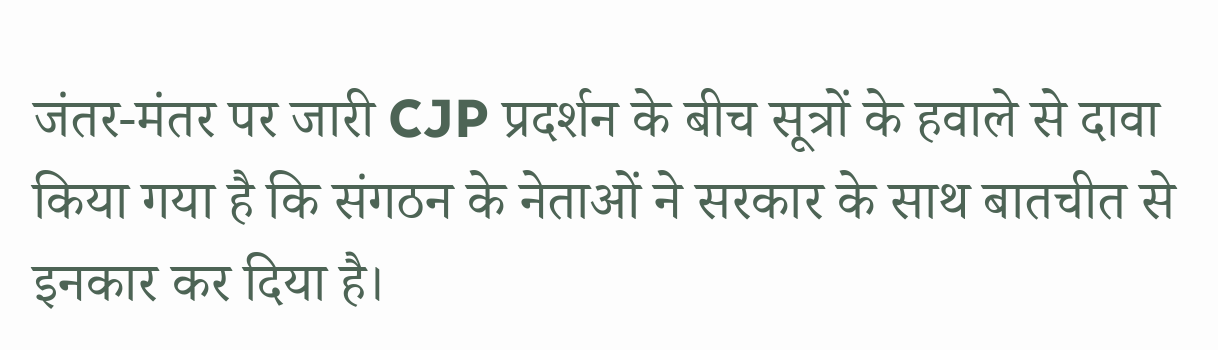जंतर-मंतर पर जारी CJP प्रदर्शन के बीच सूत्रों के हवाले से दावा किया गया है कि संगठन के नेताओं ने सरकार के साथ बातचीत से इनकार कर दिया है।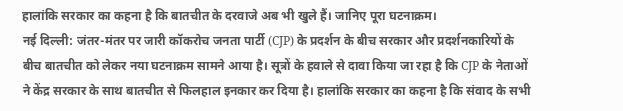हालांकि सरकार का कहना है कि बातचीत के दरवाजे अब भी खुले हैं। जानिए पूरा घटनाक्रम।
नई दिल्ली: जंतर-मंतर पर जारी कॉकरोच जनता पार्टी (CJP) के प्रदर्शन के बीच सरकार और प्रदर्शनकारियों के बीच बातचीत को लेकर नया घटनाक्रम सामने आया है। सूत्रों के हवाले से दावा किया जा रहा है कि CJP के नेताओं ने केंद्र सरकार के साथ बातचीत से फिलहाल इनकार कर दिया है। हालांकि सरकार का कहना है कि संवाद के सभी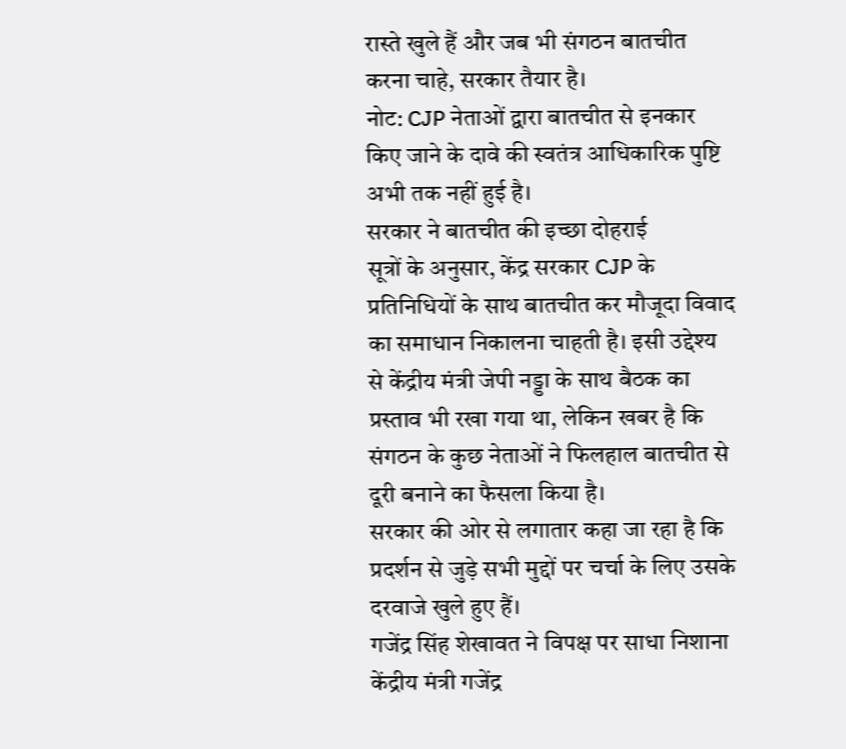रास्ते खुले हैं और जब भी संगठन बातचीत करना चाहे, सरकार तैयार है।
नोट: CJP नेताओं द्वारा बातचीत से इनकार किए जाने के दावे की स्वतंत्र आधिकारिक पुष्टि अभी तक नहीं हुई है।
सरकार ने बातचीत की इच्छा दोहराई
सूत्रों के अनुसार, केंद्र सरकार CJP के प्रतिनिधियों के साथ बातचीत कर मौजूदा विवाद का समाधान निकालना चाहती है। इसी उद्देश्य से केंद्रीय मंत्री जेपी नड्डा के साथ बैठक का प्रस्ताव भी रखा गया था, लेकिन खबर है कि संगठन के कुछ नेताओं ने फिलहाल बातचीत से दूरी बनाने का फैसला किया है।
सरकार की ओर से लगातार कहा जा रहा है कि प्रदर्शन से जुड़े सभी मुद्दों पर चर्चा के लिए उसके दरवाजे खुले हुए हैं।
गजेंद्र सिंह शेखावत ने विपक्ष पर साधा निशाना
केंद्रीय मंत्री गजेंद्र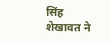सिंह शेखावत ने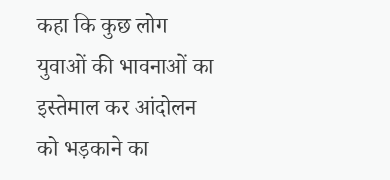कहा कि कुछ लोग युवाओं की भावनाओं का इस्तेमाल कर आंदोलन को भड़काने का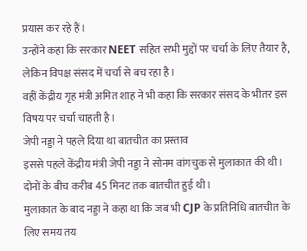प्रयास कर रहे हैं।
उन्होंने कहा कि सरकार NEET सहित सभी मुद्दों पर चर्चा के लिए तैयार है, लेकिन विपक्ष संसद में चर्चा से बच रहा है।
वहीं केंद्रीय गृह मंत्री अमित शाह ने भी कहा कि सरकार संसद के भीतर इस विषय पर चर्चा चाहती है।
जेपी नड्डा ने पहले दिया था बातचीत का प्रस्ताव
इससे पहले केंद्रीय मंत्री जेपी नड्डा ने सोनम वांगचुक से मुलाकात की थी। दोनों के बीच करीब 45 मिनट तक बातचीत हुई थी।
मुलाकात के बाद नड्डा ने कहा था कि जब भी CJP के प्रतिनिधि बातचीत के लिए समय तय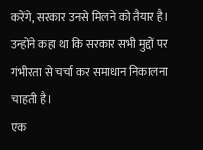करेंगे, सरकार उनसे मिलने को तैयार है। उन्होंने कहा था कि सरकार सभी मुद्दों पर गंभीरता से चर्चा कर समाधान निकालना चाहती है।
एक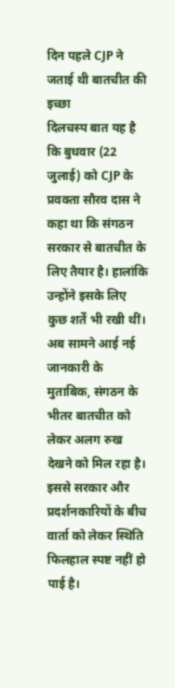दिन पहले CJP ने जताई थी बातचीत की इच्छा
दिलचस्प बात यह है कि बुधवार (22 जुलाई) को CJP के प्रवक्ता सौरव दास ने कहा था कि संगठन सरकार से बातचीत के लिए तैयार है। हालांकि उन्होंने इसके लिए कुछ शर्तें भी रखी थीं।
अब सामने आई नई जानकारी के मुताबिक, संगठन के भीतर बातचीत को लेकर अलग रुख देखने को मिल रहा है। इससे सरकार और प्रदर्शनकारियों के बीच वार्ता को लेकर स्थिति फिलहाल स्पष्ट नहीं हो पाई है।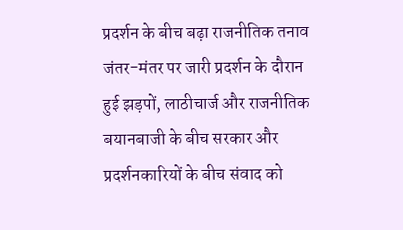प्रदर्शन के बीच बढ़ा राजनीतिक तनाव
जंतर-मंतर पर जारी प्रदर्शन के दौरान हुई झड़पों, लाठीचार्ज और राजनीतिक बयानबाजी के बीच सरकार और प्रदर्शनकारियों के बीच संवाद को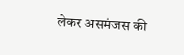लेकर असमंजस की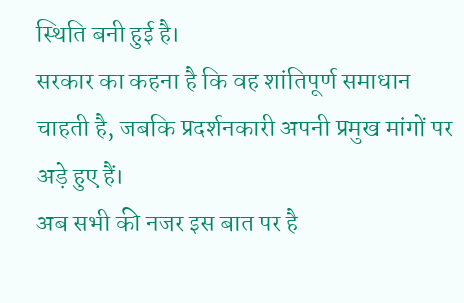स्थिति बनी हुई है।
सरकार का कहना है कि वह शांतिपूर्ण समाधान चाहती है, जबकि प्रदर्शनकारी अपनी प्रमुख मांगों पर अड़े हुए हैं।
अब सभी की नजर इस बात पर है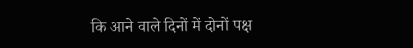कि आने वाले दिनों में दोनों पक्ष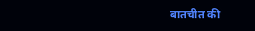बातचीत की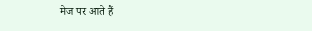मेज पर आते हैं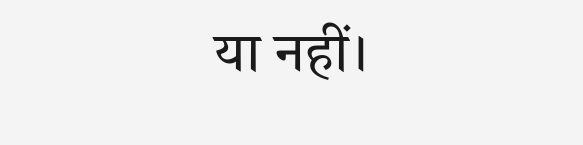या नहीं।